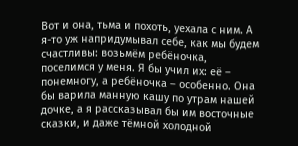Вот и она, тьма и похоть, уехала с ним. А я-то уж напридумывал себе, как мы будем счастливы: возьмём ребёночка, поселимся у меня. Я бы учил их: её – понемногу, а ребёночка – особенно. Она бы варила манную кашу по утрам нашей дочке, а я рассказывал бы им восточные сказки, и даже тёмной холодной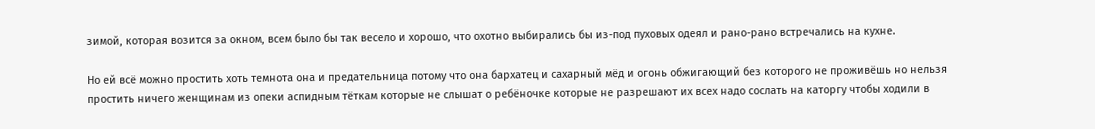зимой, которая возится за окном, всем было бы так весело и хорошо, что охотно выбирались бы из-под пуховых одеял и рано-рано встречались на кухне.

Но ей всё можно простить хоть темнота она и предательница потому что она бархатец и сахарный мёд и огонь обжигающий без которого не проживёшь но нельзя простить ничего женщинам из опеки аспидным тёткам которые не слышат о ребёночке которые не разрешают их всех надо сослать на каторгу чтобы ходили в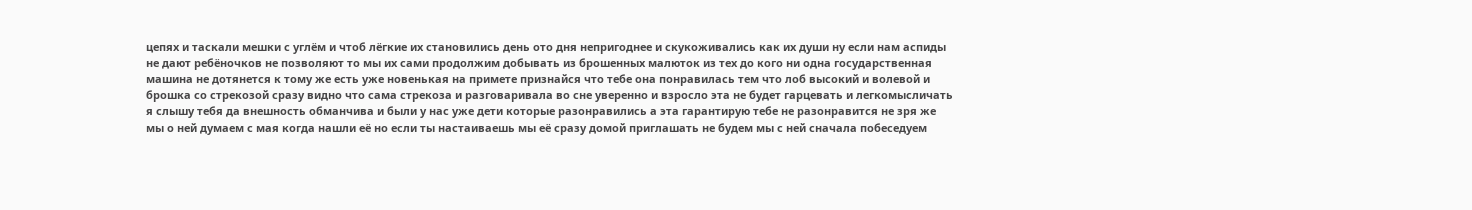цепях и таскали мешки с углём и чтоб лёгкие их становились день ото дня непригоднее и скукоживались как их души ну если нам аспиды не дают ребёночков не позволяют то мы их сами продолжим добывать из брошенных малюток из тех до кого ни одна государственная машина не дотянется к тому же есть уже новенькая на примете признайся что тебе она понравилась тем что лоб высокий и волевой и брошка со стрекозой сразу видно что сама стрекоза и разговаривала во сне уверенно и взросло эта не будет гарцевать и легкомысличать я слышу тебя да внешность обманчива и были у нас уже дети которые разонравились а эта гарантирую тебе не разонравится не зря же мы о ней думаем с мая когда нашли её но если ты настаиваешь мы её сразу домой приглашать не будем мы с ней сначала побеседуем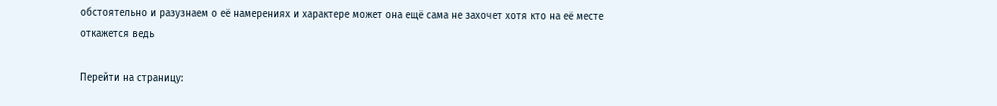обстоятельно и разузнаем о её намерениях и характере может она ещё сама не захочет хотя кто на её месте откажется ведь

Перейти на страницу: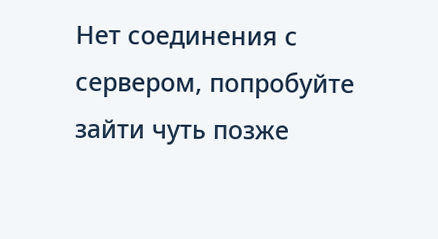Нет соединения с сервером, попробуйте зайти чуть позже